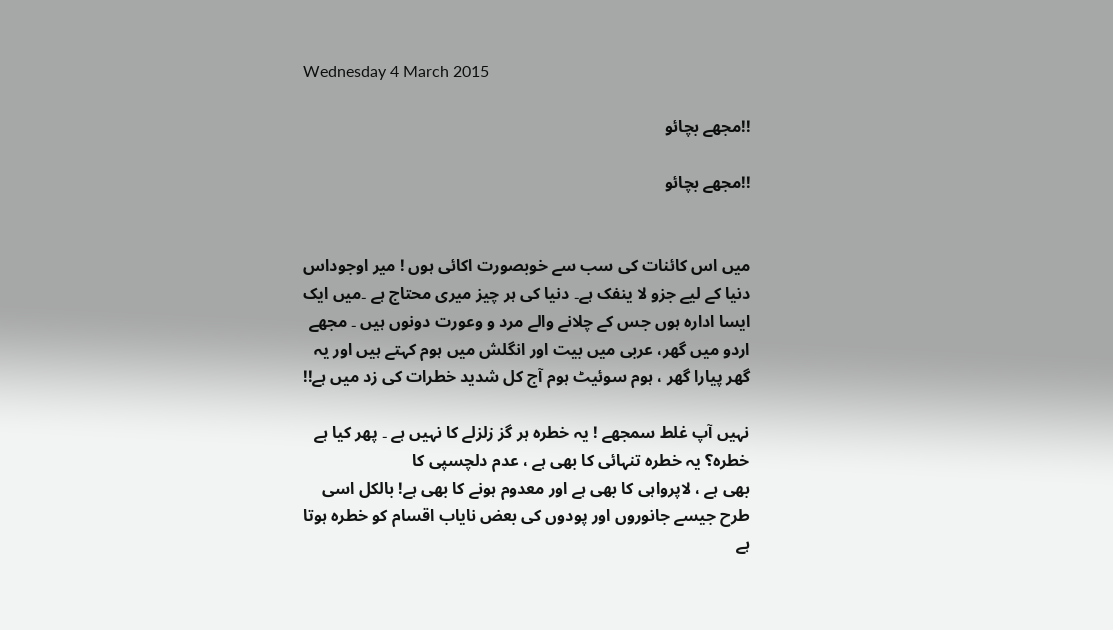Wednesday 4 March 2015

!!مجھے بچائو

!!مجھے بچائو


میں اس کائنات کی سب سے خوبصورت اکائی ہوں ! میر اوجوداس دنیا کے لیے جزو لا ینفک ہے۔ دنیا کی ہر چیز میری محتاج ہے ۔میں ایک ایسا ادارہ ہوں جس کے چلانے والے مرد و وعورت دونوں ہیں ۔ مجھے اردو میں گھر، عربی میں بیت اور انگلش میں ہوم کہتے ہیں اور یہ گھر پیارا گھر ، ہوم سوئیٹ ہوم آج کل شدید خطرات کی زد میں ہے!!

نہیں آپ غلط سمجھے ! یہ خطرہ ہر گز زلزلے کا نہیں ہے ۔ پھر کیا ہے خطرہ؟ یہ خطرہ تنہائی کا بھی ہے ، عدم دلچسپی کا
بھی ہے ، لاپرواہی کا بھی ہے اور معدوم ہونے کا بھی ہے! بالکل اسی طرح جیسے جانوروں اور پودوں کی بعض نایاب اقسام کو خطرہ ہوتا ہے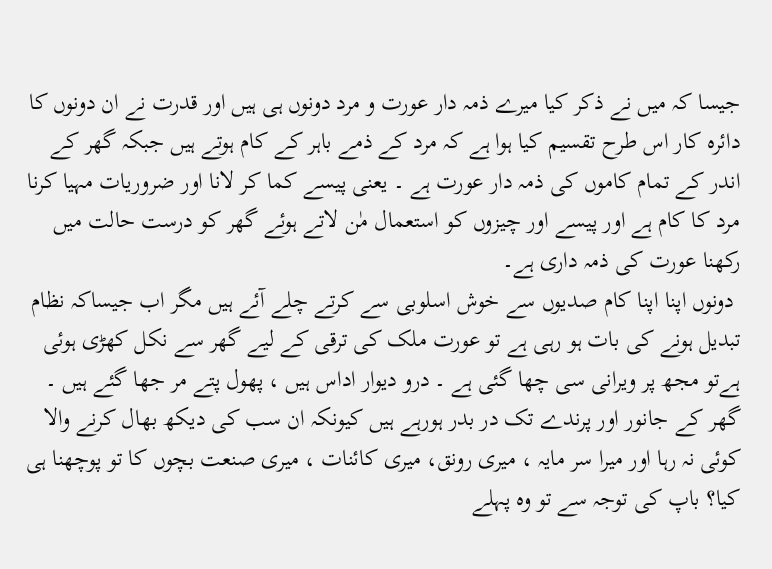جیسا کہ میں نے ذکر کیا میرے ذمہ دار عورت و مرد دونوں ہی ہیں اور قدرت نے ان دونوں کا دائرہ کار اس طرح تقسیم کیا ہوا ہے کہ مرد کے ذمے باہر کے کام ہوتے ہیں جبکہ گھر کے اندر کے تمام کاموں کی ذمہ دار عورت ہے ۔ یعنی پیسے کما کر لانا اور ضروریات مہیا کرنا مرد کا کام ہے اور پیسے اور چیزوں کو استعمال مٰن لاتے ہوئے گھر کو درست حالت میں رکھنا عورت کی ذمہ داری ہے۔
 دونوں اپنا اپنا کام صدیوں سے خوش اسلوبی سے کرتے چلے آئے ہیں مگر اب جیساکہ نظام تبدیل ہونے کی بات ہو رہی ہے تو عورت ملک کی ترقی کے لیے گھر سے نکل کھڑی ہوئی ہےتو مجھ پر ویرانی سی چھا گئی ہے ۔ درو دیوار اداس ہیں ، پھول پتے مر جھا گئے ہیں ۔ گھر کے جانور اور پرندے تک در بدر ہورہے ہیں کیونکہ ان سب کی دیکھ بھال کرنے والا کوئی نہ رہا اور میرا سر مایہ ، میری رونق، میری کائنات ، میری صنعت بچوں کا تو پوچھنا ہی کیا؟ باپ کی توجہ سے تو وہ پہلے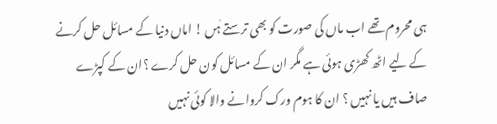ہی محروم تھے اب ماں کی صورت کو بھی ترستے ہٰں ! اماں دنیا کے مسائل حل کرنے کے لیے اٹھ کھڑی ہوئی ہے مگر ان کے مسائل کون حل کرے ؟ان کے کپڑے صاف ہیں یا نہیں ؟ ان کا ہوم ورک کروانے والا کوئی نہیں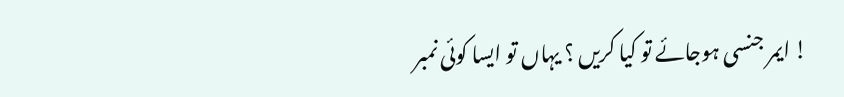! ایمر جنسی ہوجائے تو کیا کریں ؟ یہاں تو ایسا کوئی نمبر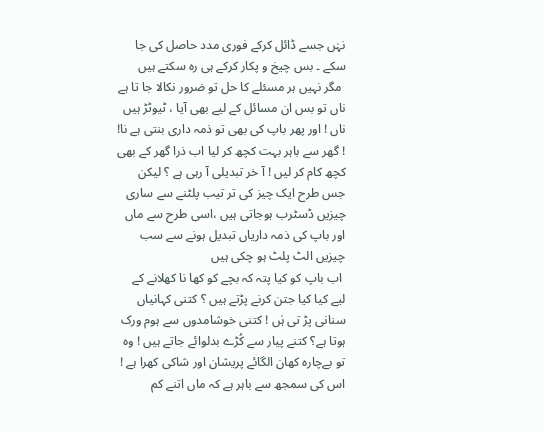نہٰں جسے ڈائل کرکے فوری مدد حاصل کی جا سکے ۔ بس چیخ و پکار کرکے ہی رہ سکتے ہیں
 مگر نہیں ہر مسئلے کا حل تو ضرور نکالا جا تا ہے ناں تو بس ان مسائل کے لیے بھی آیا ، ٹیوٹڑ ہیں ناں ! اور پھر باپ کی بھی تو ذمہ داری بنتی ہے نا! ! گھر سے باہر بہت کچھ کر لیا اب ذرا گھر کے بھی کچھ کام کر لیں ! آ خر تبدیلی آ رہی ہے ؟ لیکن جس طرح ایک چیز کی تر تیب پلٹنے سے ساری چیزیں ڈسٹرب ہوجاتی ہیں ،اسی طرح سے ماں اور باپ کی ذمہ داریاں تبدیل ہونے سے سب چیزیں الٹ پلٹ ہو چکی ہیں
 اب باپ کو کیا پتہ کہ بچے کو کھا نا کھلانے کے لیے کیا کیا جتن کرنے پڑتے ہیں ؟ کتنی کہانیاں سنانی پڑ تی ہٰں ! کتنی خوشامدوں سے ہوم ورک ہوتا ہے؟ کتنے پیار سے کُڑے بدلوائے جاتے ہیں ! وہ تو بےچارہ کھان الگائے پریشان اور شاکی کھرا ہے ! اس کی سمجھ سے باہر ہے کہ ماں اتنے کم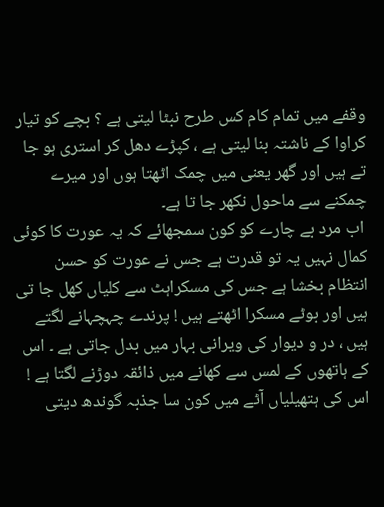وقفے میں تمام کام کس طرح نبٹا لیتی ہے ؟ بچے کو تیار کراوا کے ناشتہ بنا لیتی ہے ، کپڑے دھل کر استری ہو جا تے ہیں اور گھر یعنی میں چمک اٹھتا ہوں اور میرے چمکنے سے ماحول نکھر جا تا ہے۔
 اب مرد بے چارے کو کون سمجھائے کہ یہ عورت کا کوئی کمال نہیں یہ تو قدرت ہے جس نے عورت کو حسن انتظام بخشا ہے جس کی مسکراہٹ سے کلیاں کھل جا تی ہیں اور بوٹے مسکرا اٹھتے ہیں ! پرندے چہچہانے لگتے ہیں ، در و دیوار کی ویرانی بہار میں بدل جاتی ہے ۔ اس کے ہاتھوں کے لمس سے کھانے میں ذائقہ دوڑنے لگتا ہے ! اس کی ہتھیلیاں آٹے میں کون سا جذبہ گوندھ دیتی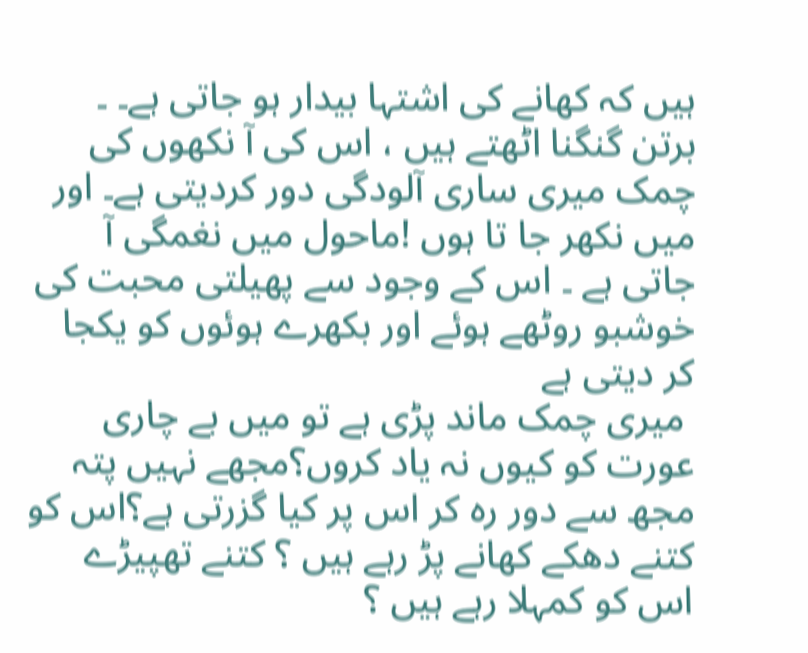ہیں کہ کھانے کی اشتہا بیدار ہو جاتی ہے۔ ۔ برتن گنگنا اٹھتے ہیں ، اس کی آ نکھوں کی چمک میری ساری آلودگی دور کردیتی ہے۔ اور میں نکھر جا تا ہوں !ماحول میں نغمگی آ جاتی ہے ۔ اس کے وجود سے پھیلتی محبت کی خوشبو روٹھے ہوئے اور بکھرے ہوئوں کو یکجا کر دیتی ہے
 میری چمک ماند پڑی ہے تو میں بے چاری عورت کو کیوں نہ یاد کروں؟مجھے نہیں پتہ مجھ سے دور رہ کر اس پر کیا گزرتی ہے؟اس کو کتنے دھکے کھانے پڑ رہے ہیں ؟ کتنے تھپیڑے اس کو کمہلا رہے ہیں ؟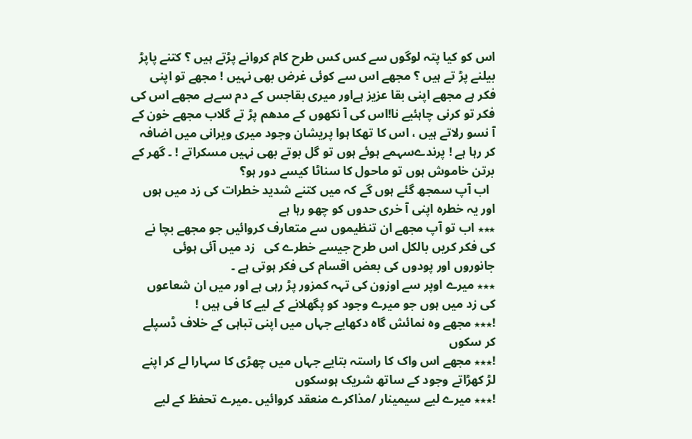اس کو کیا پتہ لوگوں سے کس کس طرح کام کروانے پڑتے ہیں ؟ کتنے پاپڑ بیلنے پڑ تے ہیں ؟ مجھے اس سے کوئی غرض بھی نہیں ! مجھے تو اپنی فکر ہے مجھے اپنی بقا عزیز ہےاور میری بقاجس کے دم سےہے مجھے اس کی فکر تو کرنی چاہئیے نا!اس کی آ نکھوں کے مدھم پڑ تے گلاب مجھے خون کے آ نسو رلاتے ہیں ، اس کا تھکا ہوا پریشان وجود میری ویرانی میں اضافہ کر رہا ہے ! پرندےسہمے ہوئے ہوں تو گل بوتے بھی نہیں مسکراتے ! ۔ گھر کے برتن خاموش ہوں تو ماحول کا سناٹا کیسے دور ہو؟
  اب آپ سمجھ گئے ہوں گے کہ میں کتنے شدید خطرات کی زد میں ہوں اور یہ خطرہ اپنی آ خری حدوں کو چھو رہا ہے
٭٭٭ اب تو آپ مجھے ان تنظیموں سے متعارف کروائیں جو مجھے بچا نے کی فکر کریں بالکل اس طرح جیسے خطرے کی   زد میں آئی ہوئی جانوروں اور پودوں کی بعض اقسام کی فکر ہوتی ہے ۔
٭٭٭ میرے اوپر سے اوزون کی تہہ کمزور پڑ رہی ہے اور میں ان شعاعوں کی زد میں ہوں جو میرے وجود کو پگھلانے کے لیے کا فی ہیں !
!٭٭٭ مجھے وہ نمائش گاہ دکھایے جہاں میں اپنی تباہی کے خلاف ڈسپلے کر سکوں
!٭٭٭ مجھے اس واک کا راستہ بتایے جہاں میں چھڑی کا سہارا لے کر اپنے لڑ کھڑاتے وجود کے ساتھ شریک ہوسکوں
!٭٭٭ میرے لیے سیمینار /مذاکرے منعقد کروائیں ۔میرے تحفظ کے لیے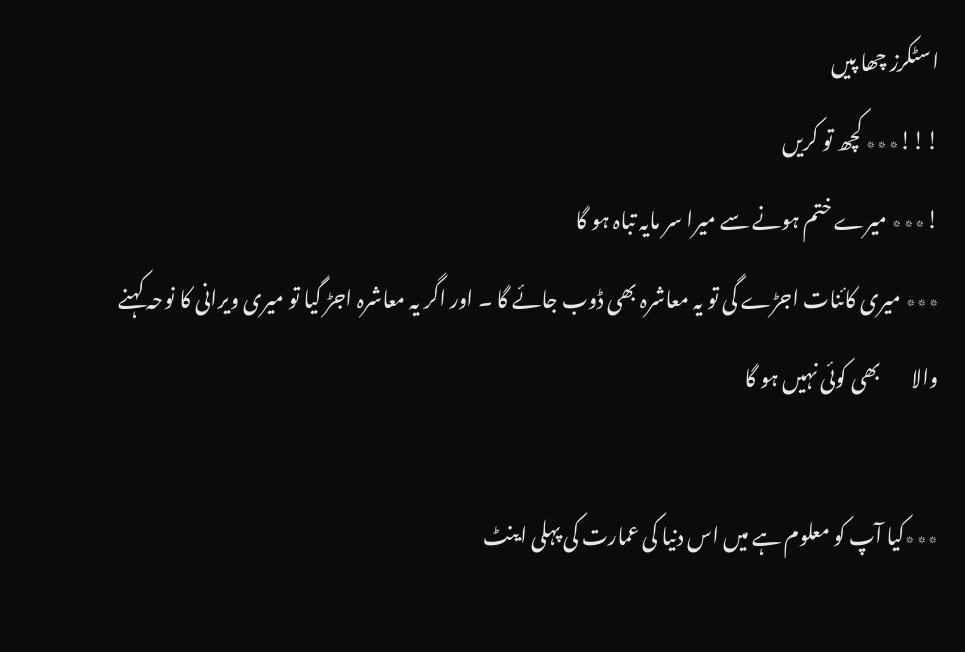اسٹکرز چھا پیں
!!!٭٭٭ کچھ تو کریں
!٭٭٭ میرے ختم ہونے سے میرا سر مایہ تباہ ہو گا
٭٭٭ میری کائنات اجڑے گی تو یہ معاشرہ بھی ڈوب جائے گا ۔ اور اگر یہ معاشرہ اجڑ گیا تو میری ویرانی کا نوحہ کہنے والا        بھی کوئی نہیں ہو گا

٭٭٭کیا آپ کو معلوم ہے میں اس دنیا کی عمارت کی پہلی اینٹ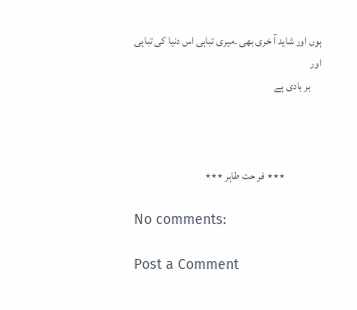ہوں اور شاید آ خری بھی ۔میری تباہی اس دنیا کی تباہی اور
     بر بادی ہے



                 ٭٭٭ فر حت طاہر ٭٭٭

No comments:

Post a Comment